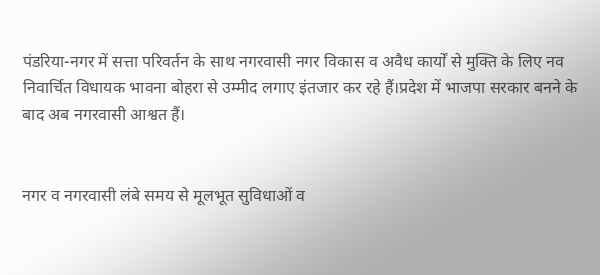पंडरिया-नगर में सत्ता परिवर्तन के साथ नगरवासी नगर विकास व अवैध कार्यों से मुक्ति के लिए नव निवार्चित विधायक भावना बोहरा से उम्मीद लगाए इंतजार कर रहे हैं।प्रदेश में भाजपा सरकार बनने के बाद अब नगरवासी आश्वत हैं।


नगर व नगरवासी लंबे समय से मूलभूत सुविधाओं व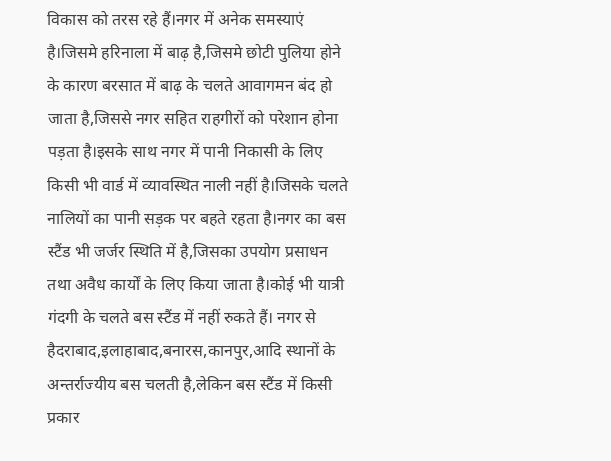विकास को तरस रहे हैं।नगर में अनेक समस्याएं है।जिसमे हरिनाला में बाढ़ है,जिसमे छोटी पुलिया होने के कारण बरसात में बाढ़ के चलते आवागमन बंद हो जाता है,जिससे नगर सहित राहगीरों को परेशान होना पड़ता है।इसके साथ नगर में पानी निकासी के लिए किसी भी वार्ड में व्यावस्थित नाली नहीं है।जिसके चलते नालियों का पानी सड़क पर बहते रहता है।नगर का बस स्टैंड भी जर्जर स्थिति में है,जिसका उपयोग प्रसाधन तथा अवैध कार्यों के लिए किया जाता है।कोई भी यात्री गंदगी के चलते बस स्टैंड में नहीं रुकते हैं। नगर से हैदराबाद,इलाहाबाद,बनारस,कानपुर,आदि स्थानों के अन्तर्राज्यीय बस चलती है,लेकिन बस स्टैंड में किसी प्रकार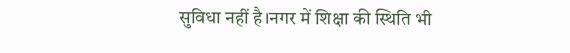सुविधा नहीं है।नगर में शिक्षा की स्थिति भी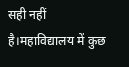सही नहीं है।महाविद्यालय में कुछ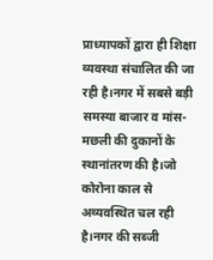प्राध्यापकों द्वारा ही शिक्षा व्यवस्था संचालित की जा रही है।नगर में सबसे बड़ी समस्या बाजार व मांस-मछली की दुकानों के स्थानांतरण की है।जो कोरोना काल से अव्यवस्थित चल रही है।नगर की सब्जी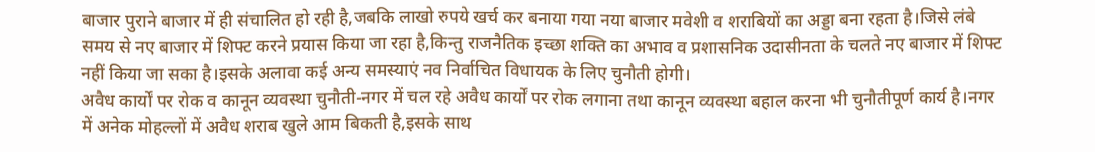बाजार पुराने बाजार में ही संचालित हो रही है,जबकि लाखो रुपये खर्च कर बनाया गया नया बाजार मवेशी व शराबियों का अड्डा बना रहता है।जिसे लंबे समय से नए बाजार में शिफ्ट करने प्रयास किया जा रहा है,किन्तु राजनैतिक इच्छा शक्ति का अभाव व प्रशासनिक उदासीनता के चलते नए बाजार में शिफ्ट नहीं किया जा सका है।इसके अलावा कई अन्य समस्याएं नव निर्वाचित विधायक के लिए चुनौती होगी।
अवैध कार्यों पर रोक व कानून व्यवस्था चुनौती-नगर में चल रहे अवैध कार्यों पर रोक लगाना तथा कानून व्यवस्था बहाल करना भी चुनौतीपूर्ण कार्य है।नगर में अनेक मोहल्लों में अवैध शराब खुले आम बिकती है,इसके साथ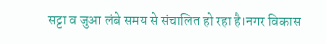सट्टा व जुआ लंबे समय से संचालित हो रहा है।नगर विकास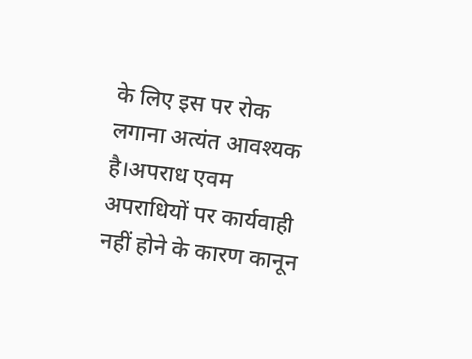के लिए इस पर रोक लगाना अत्यंत आवश्यक है।अपराध एवम अपराधियों पर कार्यवाही नहीं होने के कारण कानून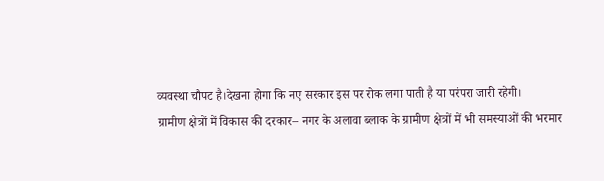व्यवस्था चौपट है।देखना होगा कि नए सरकार इस पर रोक लगा पाती है या परंपरा जारी रहेगी।
ग्रामीण क्षेत्रों में विकास की दरकार– नगर के अलावा ब्लाक के ग्रामीण क्षेत्रों में भी समस्याओं की भरमार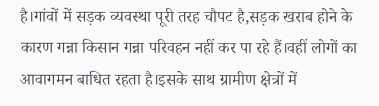है।गांवों में सड़क व्यवस्था पूरी तरह चौपट है,सड़क खराब होने के कारण गन्ना किसान गन्ना परिवहन नहीं कर पा रहे हैं।वहीं लोगों का आवागमन बाधित रहता है।इसके साथ ग्रामीण क्षेत्रों में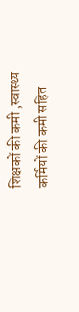शिक्षकों की कमी ,स्वास्थ्य कर्मियों की कमी सहित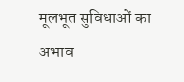मूलभूत सुविधाओं का अभाव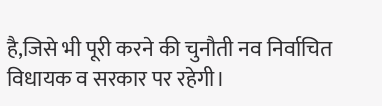है,जिसे भी पूरी करने की चुनौती नव निर्वाचित विधायक व सरकार पर रहेगी।